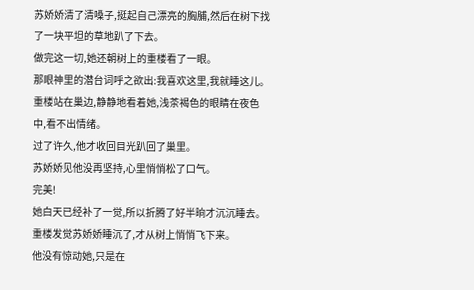苏娇娇清了清嗓子,挺起自己漂亮的胸脯,然后在树下找了一块平坦的草地趴了下去。
做完这一切,她还朝树上的重楼看了一眼。
那眼神里的潜台词呼之欲出:我喜欢这里,我就睡这儿。
重楼站在巢边,静静地看着她,浅茶褐色的眼睛在夜色中,看不出情绪。
过了许久,他才收回目光趴回了巢里。
苏娇娇见他没再坚持,心里悄悄松了口气。
完美!
她白天已经补了一觉,所以折腾了好半晌才沉沉睡去。
重楼发觉苏娇娇睡沉了,才从树上悄悄飞下来。
他没有惊动她,只是在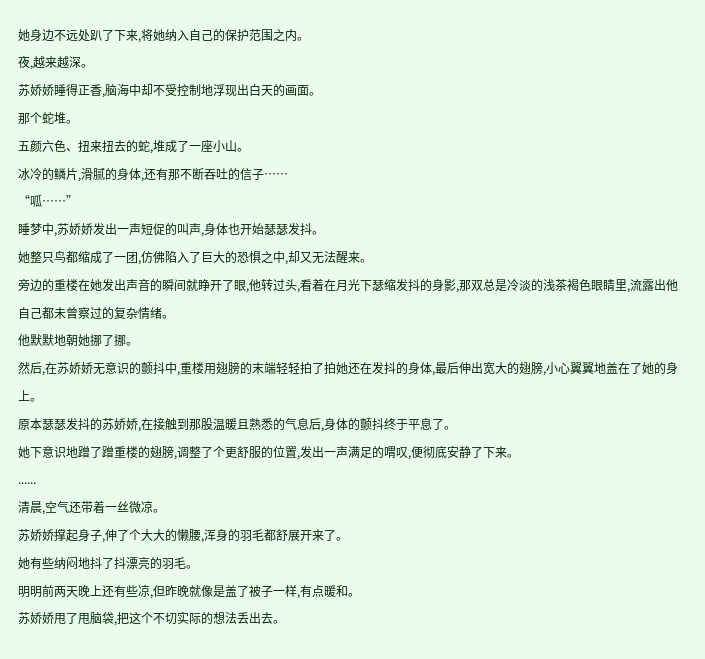她身边不远处趴了下来,将她纳入自己的保护范围之内。
夜,越来越深。
苏娇娇睡得正香,脑海中却不受控制地浮现出白天的画面。
那个蛇堆。
五颜六色、扭来扭去的蛇,堆成了一座小山。
冰冷的鳞片,滑腻的身体,还有那不断吞吐的信子……
“呱……”
睡梦中,苏娇娇发出一声短促的叫声,身体也开始瑟瑟发抖。
她整只鸟都缩成了一团,仿佛陷入了巨大的恐惧之中,却又无法醒来。
旁边的重楼在她发出声音的瞬间就睁开了眼,他转过头,看着在月光下瑟缩发抖的身影,那双总是冷淡的浅茶褐色眼睛里,流露出他自己都未曾察过的复杂情绪。
他默默地朝她挪了挪。
然后,在苏娇娇无意识的颤抖中,重楼用翅膀的末端轻轻拍了拍她还在发抖的身体,最后伸出宽大的翅膀,小心翼翼地盖在了她的身上。
原本瑟瑟发抖的苏娇娇,在接触到那股温暖且熟悉的气息后,身体的颤抖终于平息了。
她下意识地蹭了蹭重楼的翅膀,调整了个更舒服的位置,发出一声满足的喟叹,便彻底安静了下来。
......
清晨,空气还带着一丝微凉。
苏娇娇撑起身子,伸了个大大的懒腰,浑身的羽毛都舒展开来了。
她有些纳闷地抖了抖漂亮的羽毛。
明明前两天晚上还有些凉,但昨晚就像是盖了被子一样,有点暖和。
苏娇娇甩了甩脑袋,把这个不切实际的想法丢出去。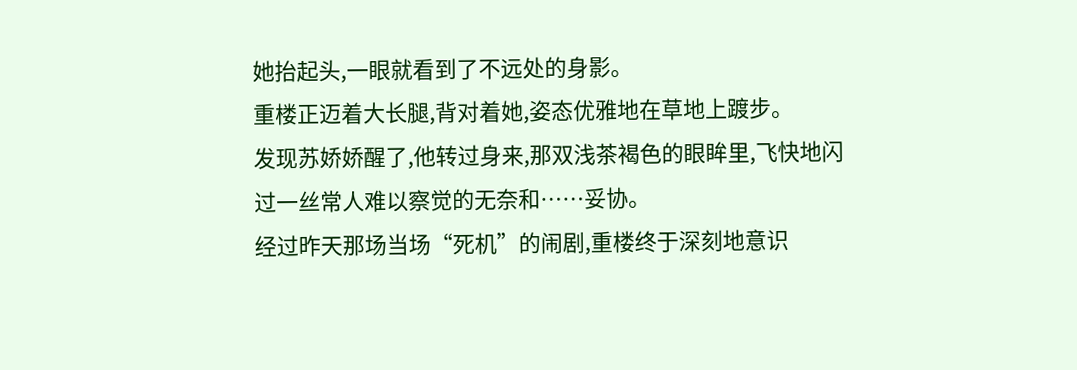她抬起头,一眼就看到了不远处的身影。
重楼正迈着大长腿,背对着她,姿态优雅地在草地上踱步。
发现苏娇娇醒了,他转过身来,那双浅茶褐色的眼眸里,飞快地闪过一丝常人难以察觉的无奈和……妥协。
经过昨天那场当场“死机”的闹剧,重楼终于深刻地意识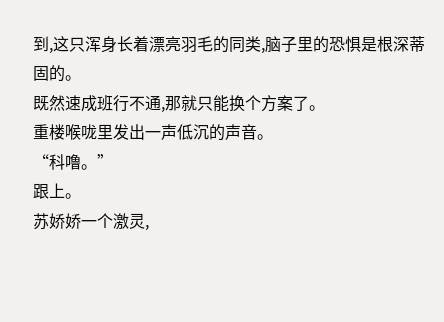到,这只浑身长着漂亮羽毛的同类,脑子里的恐惧是根深蒂固的。
既然速成班行不通,那就只能换个方案了。
重楼喉咙里发出一声低沉的声音。
“科噜。”
跟上。
苏娇娇一个激灵,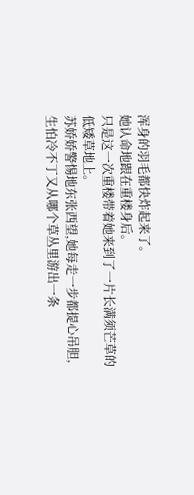浑身的羽毛都快炸起来了。
她认命地跟在重楼身后。
只是这一次重楼带着她来到了一片长满须芒草的低矮草地上。
苏娇娇警惕地东张西望,她每走一步都提心吊胆,生怕冷不丁又从哪个草丛里游出一条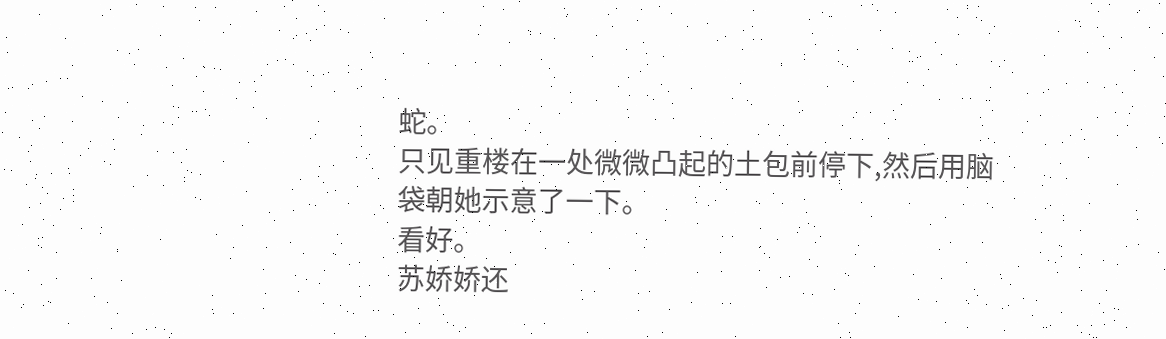蛇。
只见重楼在一处微微凸起的土包前停下,然后用脑袋朝她示意了一下。
看好。
苏娇娇还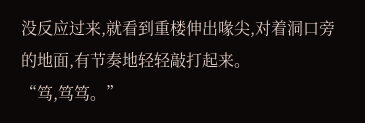没反应过来,就看到重楼伸出喙尖,对着洞口旁的地面,有节奏地轻轻敲打起来。
“笃,笃笃。”